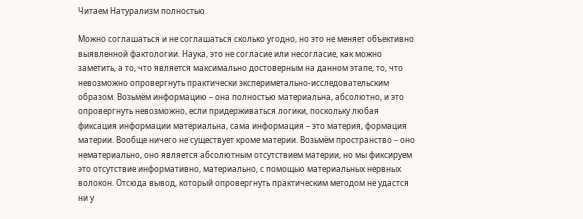Читаем Натурализм полностью

Можно соглашаться и не соглашаться сколько угодно, но это не меняет объективно выявленной фактологии. Наука, это не согласие или несогласие, как можно заметить, а то, что является максимально достоверным на данном этапе, то, что невозможно опровергнуть практически экспериметально-исследовательским образом. Возьмём информацию – она полностью материальна, абсолютно, и это опровергнуть невозможно, если придерживаться логики, поскольку любая фиксация информации материальна, сама информация – это материя, формация материи. Вообще ничего не существует кроме материи. Возьмём пространство – оно нематериально, оно является абсолютным отсутствием материи, но мы фиксируем это отсутствие информативно, материально, с помощью материальных нервных волокон. Отсюда вывод, который опровергнуть практическим методом не удастся ни у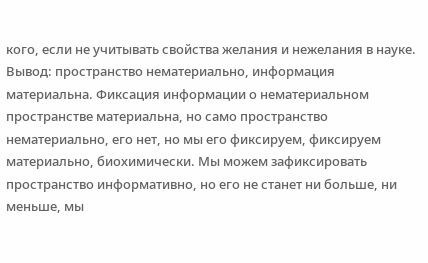кого, если не учитывать свойства желания и нежелания в науке. Вывод: пространство нематериально, информация материальна. Фиксация информации о нематериальном пространстве материальна, но само пространство нематериально, его нет, но мы его фиксируем, фиксируем материально, биохимически. Мы можем зафиксировать пространство информативно, но его не станет ни больше, ни меньше, мы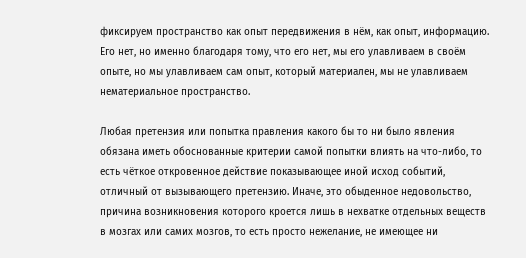фиксируем пространство как опыт передвижения в нём, как опыт, информацию. Его нет, но именно благодаря тому, что его нет, мы его улавливаем в своём опыте, но мы улавливаем сам опыт, который материален, мы не улавливаем нематериальное пространство.

Любая претензия или попытка правления какого бы то ни было явления обязана иметь обоснованные критерии самой попытки влиять на что-либо, то есть чёткое откровенное действие показывающее иной исход событий, отличный от вызывающего претензию. Иначе, это обыденное недовольство, причина возникновения которого кроется лишь в нехватке отдельных веществ в мозгах или самих мозгов, то есть просто нежелание, не имеющее ни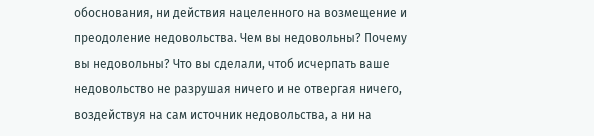обоснования, ни действия нацеленного на возмещение и преодоление недовольства. Чем вы недовольны? Почему вы недовольны? Что вы сделали, чтоб исчерпать ваше недовольство не разрушая ничего и не отвергая ничего, воздействуя на сам источник недовольства, а ни на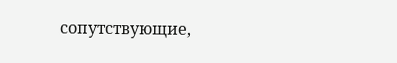сопутствующие,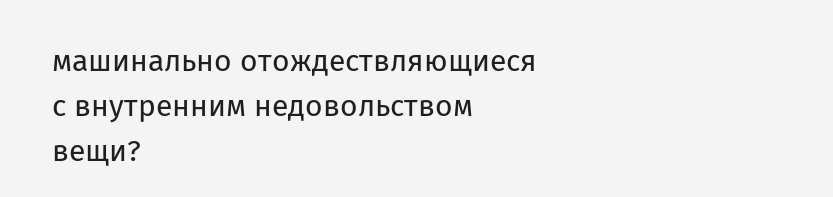машинально отождествляющиеся с внутренним недовольством вещи?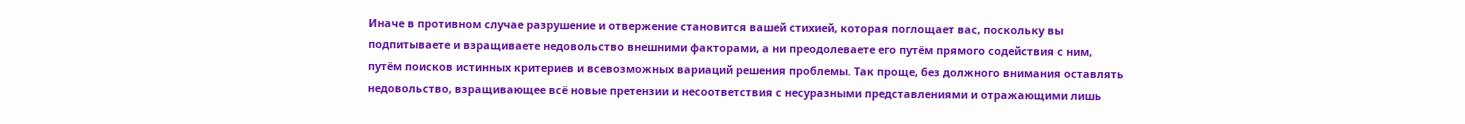Иначе в противном случае разрушение и отвержение становится вашей стихией, которая поглощает вас, поскольку вы подпитываете и взращиваете недовольство внешними факторами, а ни преодолеваете его путём прямого содействия с ним, путём поисков истинных критериев и всевозможных вариаций решения проблемы. Так проще, без должного внимания оставлять недовольство, взращивающее всё новые претензии и несоответствия с несуразными представлениями и отражающими лишь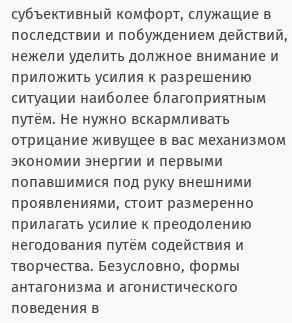субъективный комфорт, служащие в последствии и побуждением действий, нежели уделить должное внимание и приложить усилия к разрешению ситуации наиболее благоприятным путём. Не нужно вскармливать отрицание живущее в вас механизмом экономии энергии и первыми попавшимися под руку внешними проявлениями, стоит размеренно прилагать усилие к преодолению негодования путём содействия и творчества. Безусловно, формы антагонизма и агонистического поведения в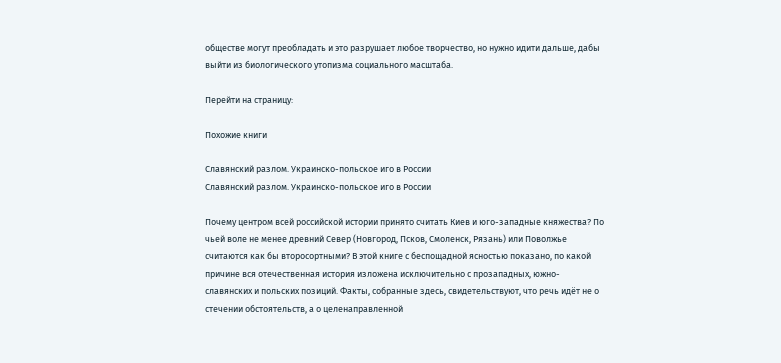обществе могут преобладать и это разрушает любое творчество, но нужно идити дальше, дабы выйти из биологического утопизма социального масштаба.

Перейти на страницу:

Похожие книги

Славянский разлом. Украинско-польское иго в России
Славянский разлом. Украинско-польское иго в России

Почему центром всей российской истории принято считать Киев и юго-западные княжества? По чьей воле не менее древний Север (Новгород, Псков, Смоленск, Рязань) или Поволжье считаются как бы второсортными? В этой книге с беспощадной ясностью показано, по какой причине вся отечественная история изложена исключительно с прозападных, южно-славянских и польских позиций. Факты, собранные здесь, свидетельствуют, что речь идёт не о стечении обстоятельств, а о целенаправленной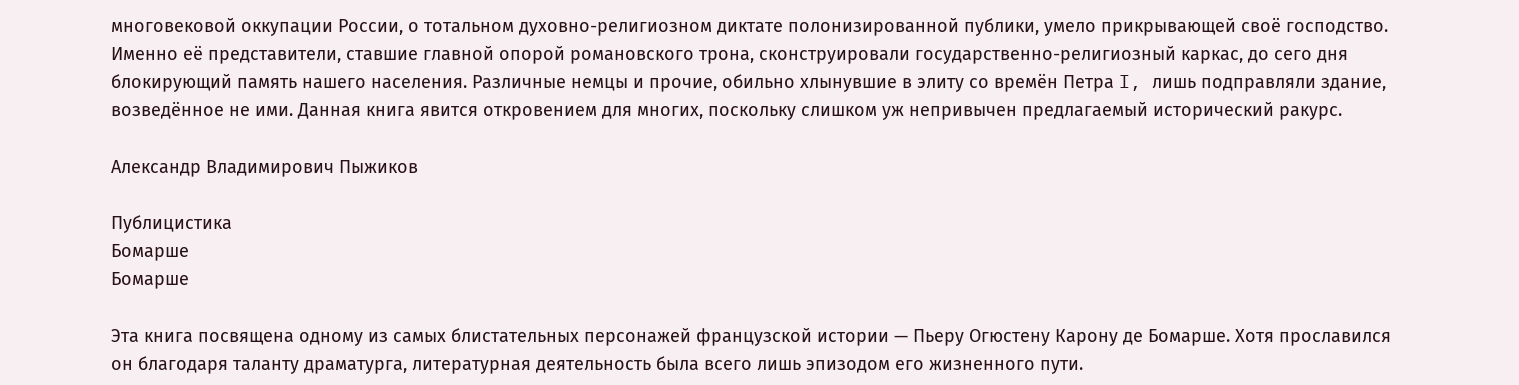многовековой оккупации России, о тотальном духовно-религиозном диктате полонизированной публики, умело прикрывающей своё господство. Именно её представители, ставшие главной опорой романовского трона, сконструировали государственно-религиозный каркас, до сего дня блокирующий память нашего населения. Различные немцы и прочие, обильно хлынувшие в элиту со времён Петра I, лишь подправляли здание, возведённое не ими. Данная книга явится откровением для многих, поскольку слишком уж непривычен предлагаемый исторический ракурс.

Александр Владимирович Пыжиков

Публицистика
Бомарше
Бомарше

Эта книга посвящена одному из самых блистательных персонажей французской истории — Пьеру Огюстену Карону де Бомарше. Хотя прославился он благодаря таланту драматурга, литературная деятельность была всего лишь эпизодом его жизненного пути.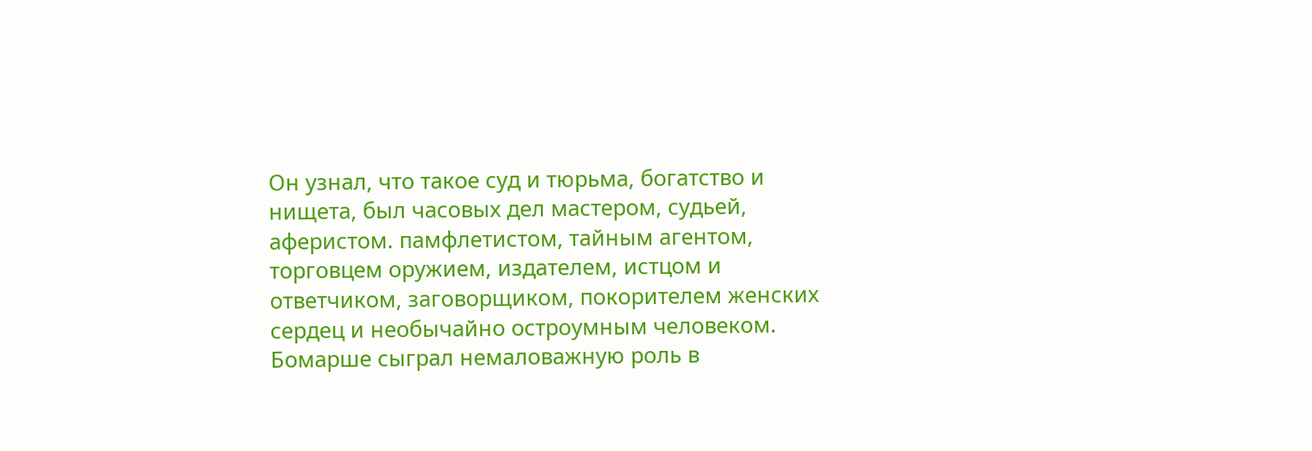Он узнал, что такое суд и тюрьма, богатство и нищета, был часовых дел мастером, судьей, аферистом. памфлетистом, тайным агентом, торговцем оружием, издателем, истцом и ответчиком, заговорщиком, покорителем женских сердец и необычайно остроумным человеком. Бомарше сыграл немаловажную роль в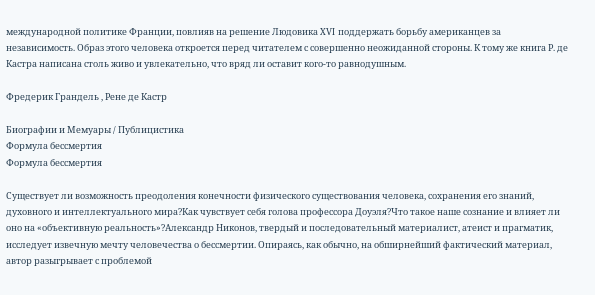международной политике Франции, повлияв на решение Людовика XVI поддержать борьбу американцев за независимость. Образ этого человека откроется перед читателем с совершенно неожиданной стороны. К тому же книга Р. де Кастра написана столь живо и увлекательно, что вряд ли оставит кого-то равнодушным.

Фредерик Грандель , Рене де Кастр

Биографии и Мемуары / Публицистика
Формула бессмертия
Формула бессмертия

Существует ли возможность преодоления конечности физического существования человека, сохранения его знаний, духовного и интеллектуального мира?Как чувствует себя голова профессора Доуэля?Что такое наше сознание и влияет ли оно на «объективную реальность»?Александр Никонов, твердый и последовательный материалист, атеист и прагматик, исследует извечную мечту человечества о бессмертии. Опираясь, как обычно, на обширнейший фактический материал, автор разыгрывает с проблемой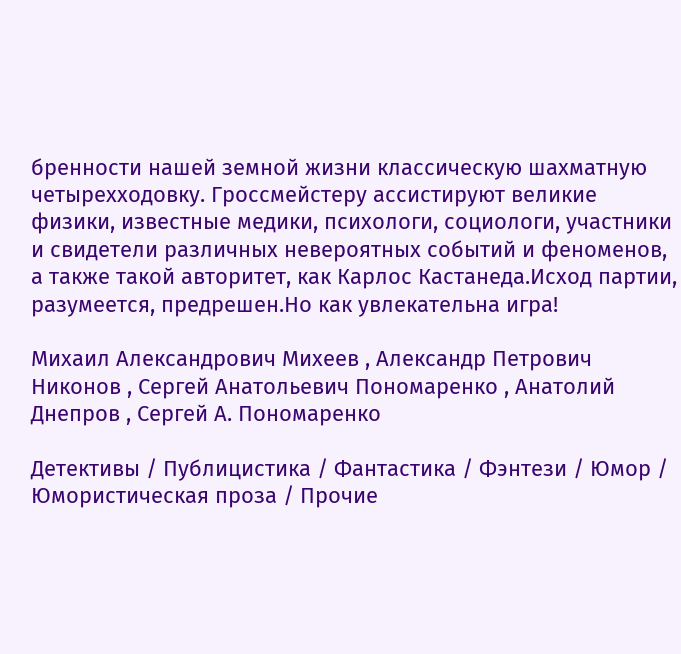бренности нашей земной жизни классическую шахматную четырехходовку. Гроссмейстеру ассистируют великие физики, известные медики, психологи, социологи, участники и свидетели различных невероятных событий и феноменов, а также такой авторитет, как Карлос Кастанеда.Исход партии, разумеется, предрешен.Но как увлекательна игра!

Михаил Александрович Михеев , Александр Петрович Никонов , Сергей Анатольевич Пономаренко , Анатолий Днепров , Сергей А. Пономаренко

Детективы / Публицистика / Фантастика / Фэнтези / Юмор / Юмористическая проза / Прочие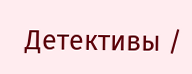Детективы /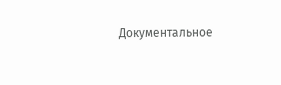Документальное